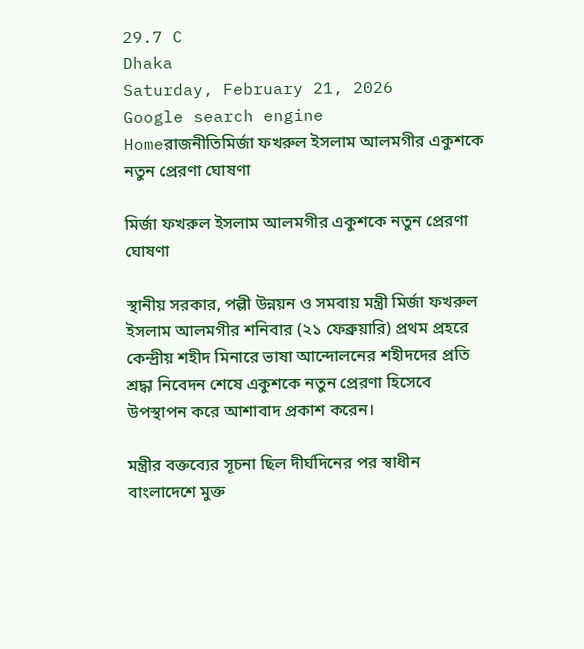29.7 C
Dhaka
Saturday, February 21, 2026
Google search engine
Homeরাজনীতিমির্জা ফখরুল ইসলাম আলমগীর একুশকে নতুন প্রেরণা ঘোষণা

মির্জা ফখরুল ইসলাম আলমগীর একুশকে নতুন প্রেরণা ঘোষণা

স্থানীয় সরকার, পল্লী উন্নয়ন ও সমবায় মন্ত্রী মির্জা ফখরুল ইসলাম আলমগীর শনিবার (২১ ফেব্রুয়ারি) প্রথম প্রহরে কেন্দ্রীয় শহীদ মিনারে ভাষা আন্দোলনের শহীদদের প্রতি শ্রদ্ধা নিবেদন শেষে একুশকে নতুন প্রেরণা হিসেবে উপস্থাপন করে আশাবাদ প্রকাশ করেন।

মন্ত্রীর বক্তব্যের সূচনা ছিল দীর্ঘদিনের পর স্বাধীন বাংলাদেশে মুক্ত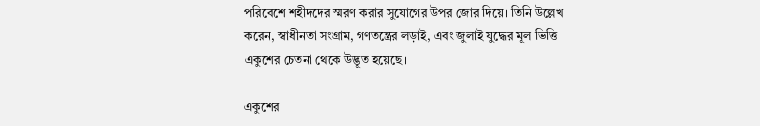পরিবেশে শহীদদের স্মরণ করার সুযোগের উপর জোর দিয়ে। তিনি উল্লেখ করেন, স্বাধীনতা সংগ্রাম, গণতন্ত্রের লড়াই, এবং জুলাই যুদ্ধের মূল ভিত্তি একুশের চেতনা থেকে উদ্ভূত হয়েছে।

একুশের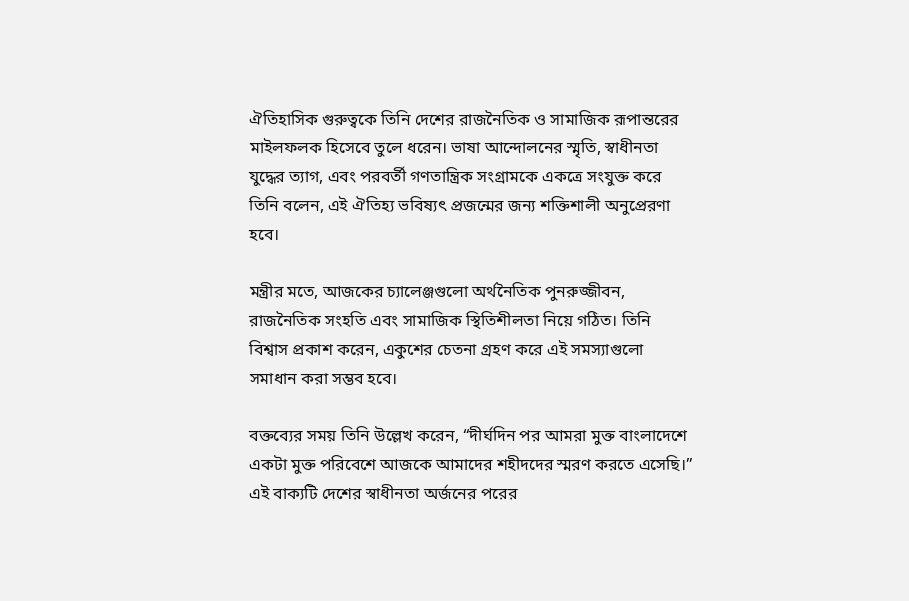ঐতিহাসিক গুরুত্বকে তিনি দেশের রাজনৈতিক ও সামাজিক রূপান্তরের মাইলফলক হিসেবে তুলে ধরেন। ভাষা আন্দোলনের স্মৃতি, স্বাধীনতা যুদ্ধের ত্যাগ, এবং পরবর্তী গণতান্ত্রিক সংগ্রামকে একত্রে সংযুক্ত করে তিনি বলেন, এই ঐতিহ্য ভবিষ্যৎ প্রজন্মের জন্য শক্তিশালী অনুপ্রেরণা হবে।

মন্ত্রীর মতে, আজকের চ্যালেঞ্জগুলো অর্থনৈতিক পুনরুজ্জীবন, রাজনৈতিক সংহতি এবং সামাজিক স্থিতিশীলতা নিয়ে গঠিত। তিনি বিশ্বাস প্রকাশ করেন, একুশের চেতনা গ্রহণ করে এই সমস্যাগুলো সমাধান করা সম্ভব হবে।

বক্তব্যের সময় তিনি উল্লেখ করেন, “দীর্ঘদিন পর আমরা মুক্ত বাংলাদেশে একটা মুক্ত পরিবেশে আজকে আমাদের শহীদদের স্মরণ করতে এসেছি।” এই বাক্যটি দেশের স্বাধীনতা অর্জনের পরের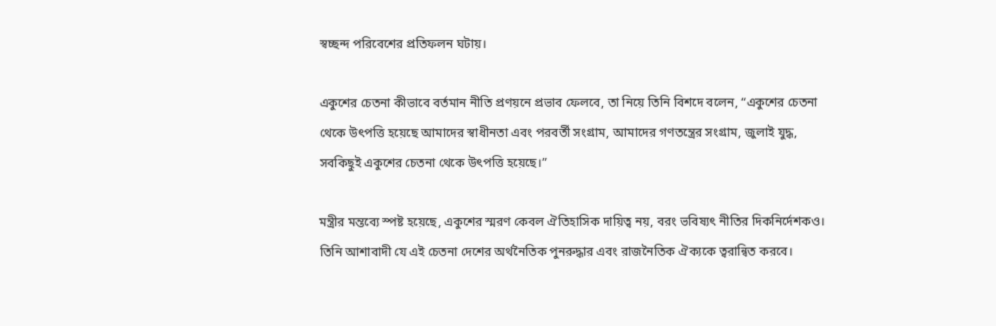স্বচ্ছন্দ পরিবেশের প্রতিফলন ঘটায়।

একুশের চেতনা কীভাবে বর্তমান নীতি প্রণয়নে প্রভাব ফেলবে, তা নিয়ে তিনি বিশদে বলেন, “একুশের চেতনা থেকে উৎপত্তি হয়েছে আমাদের স্বাধীনতা এবং পরবর্তী সংগ্রাম, আমাদের গণতন্ত্রের সংগ্রাম, জুলাই যুদ্ধ, সবকিছুই একুশের চেতনা থেকে উৎপত্তি হয়েছে।”

মন্ত্রীর মন্তব্যে স্পষ্ট হয়েছে, একুশের স্মরণ কেবল ঐতিহাসিক দায়িত্ব নয়, বরং ভবিষ্যৎ নীতির দিকনির্দেশকও। তিনি আশাবাদী যে এই চেতনা দেশের অর্থনৈতিক পুনরুদ্ধার এবং রাজনৈতিক ঐক্যকে ত্বরান্বিত করবে।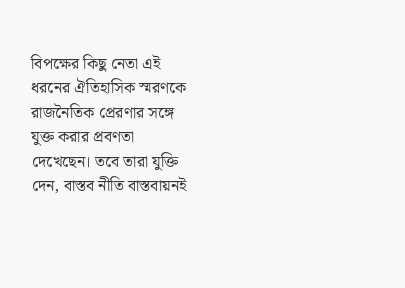বিপক্ষের কিছু নেতা এই ধরনের ঐতিহাসিক স্মরণকে রাজনৈতিক প্রেরণার সঙ্গে যুক্ত করার প্রবণতা দেখেছেন। তবে তারা যুক্তি দেন, বাস্তব নীতি বাস্তবায়নই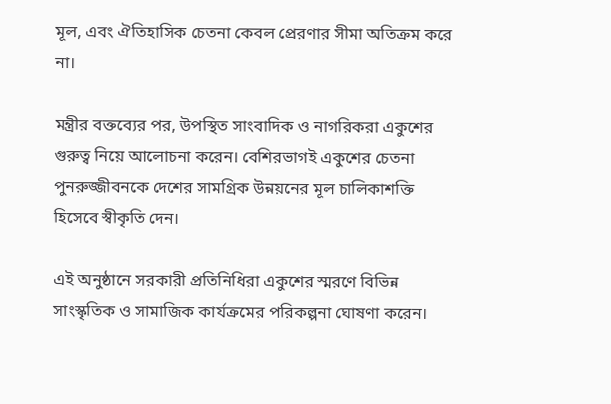মূল, এবং ঐতিহাসিক চেতনা কেবল প্রেরণার সীমা অতিক্রম করে না।

মন্ত্রীর বক্তব্যের পর, উপস্থিত সাংবাদিক ও নাগরিকরা একুশের গুরুত্ব নিয়ে আলোচনা করেন। বেশিরভাগই একুশের চেতনা পুনরুজ্জীবনকে দেশের সামগ্রিক উন্নয়নের মূল চালিকাশক্তি হিসেবে স্বীকৃতি দেন।

এই অনুষ্ঠানে সরকারী প্রতিনিধিরা একুশের স্মরণে বিভিন্ন সাংস্কৃতিক ও সামাজিক কার্যক্রমের পরিকল্পনা ঘোষণা করেন।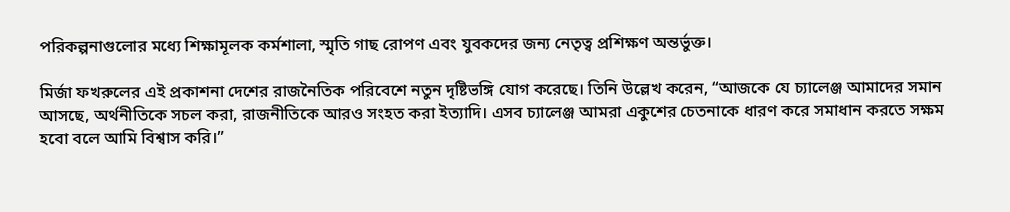পরিকল্পনাগুলোর মধ্যে শিক্ষামূলক কর্মশালা, স্মৃতি গাছ রোপণ এবং যুবকদের জন্য নেতৃত্ব প্রশিক্ষণ অন্তর্ভুক্ত।

মির্জা ফখরুলের এই প্রকাশনা দেশের রাজনৈতিক পরিবেশে নতুন দৃষ্টিভঙ্গি যোগ করেছে। তিনি উল্লেখ করেন, “আজকে যে চ্যালেঞ্জ আমাদের সমান আসছে, অর্থনীতিকে সচল করা, রাজনীতিকে আরও সংহত করা ইত্যাদি। এসব চ্যালেঞ্জ আমরা একুশের চেতনাকে ধারণ করে সমাধান করতে সক্ষম হবো বলে আমি বিশ্বাস করি।”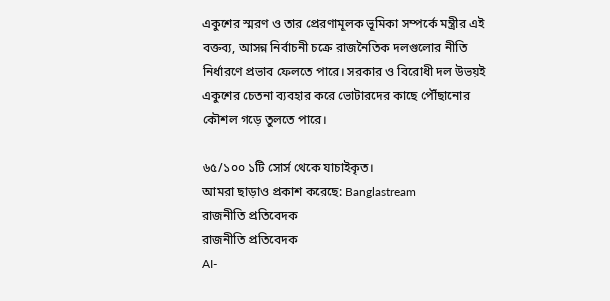একুশের স্মরণ ও তার প্রেরণামূলক ভূমিকা সম্পর্কে মন্ত্রীর এই বক্তব্য, আসন্ন নির্বাচনী চক্রে রাজনৈতিক দলগুলোর নীতি নির্ধারণে প্রভাব ফেলতে পারে। সরকার ও বিরোধী দল উভয়ই একুশের চেতনা ব্যবহার করে ভোটারদের কাছে পৌঁছানোর কৌশল গড়ে তুলতে পারে।

৬৫/১০০ ১টি সোর্স থেকে যাচাইকৃত।
আমরা ছাড়াও প্রকাশ করেছে: Banglastream
রাজনীতি প্রতিবেদক
রাজনীতি প্রতিবেদক
AI-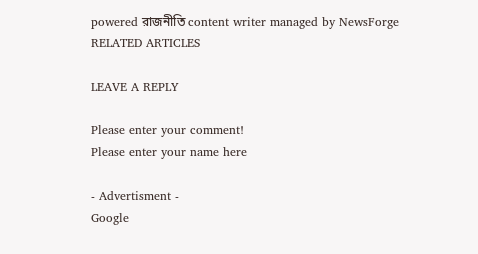powered রাজনীতি content writer managed by NewsForge
RELATED ARTICLES

LEAVE A REPLY

Please enter your comment!
Please enter your name here

- Advertisment -
Google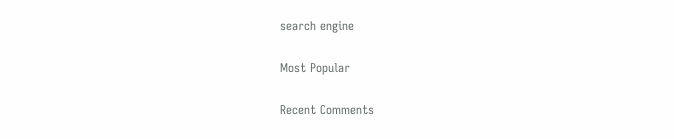search engine

Most Popular

Recent Comments